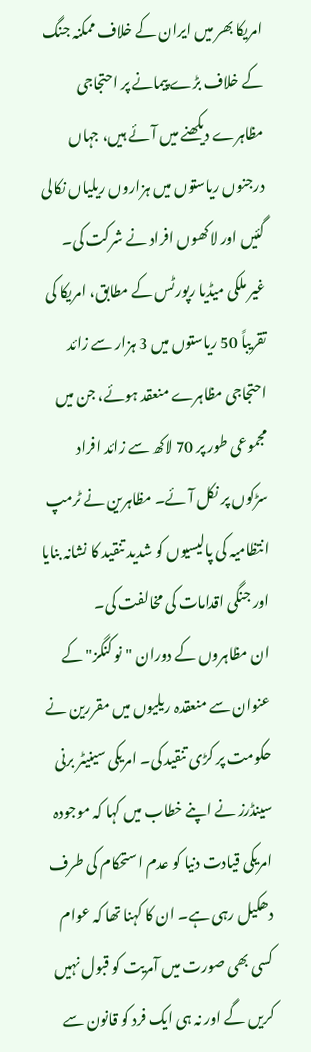امریکا بھر میں ایران کے خلاف ممکنہ جنگ کے خلاف بڑے پیمانے پر احتجاجی مظاہرے دیکھنے میں آئے ہیں، جہاں درجنوں ریاستوں میں ہزاروں ریلیاں نکالی گئیں اور لاکھوں افراد نے شرکت کی۔
غیر ملکی میڈیا رپورٹس کے مطابق، امریکا کی تقریباً 50 ریاستوں میں 3 ہزار سے زائد احتجاجی مظاہرے منعقد ہوئے، جن میں مجموعی طور پر 70 لاکھ سے زائد افراد سڑکوں پر نکل آئے۔ مظاہرین نے ٹرمپ انتظامیہ کی پالیسیوں کو شدید تنقید کا نشانہ بنایا اور جنگی اقدامات کی مخالفت کی۔
ان مظاہروں کے دوران "نو کنگز" کے عنوان سے منعقدہ ریلیوں میں مقررین نے حکومت پر کڑی تنقید کی۔ امریکی سینیٹر برنی سینڈرز نے اپنے خطاب میں کہا کہ موجودہ امریکی قیادت دنیا کو عدم استحکام کی طرف دھکیل رہی ہے۔ ان کا کہنا تھا کہ عوام کسی بھی صورت میں آمریت کو قبول نہیں کریں گے اور نہ ہی ایک فرد کو قانون سے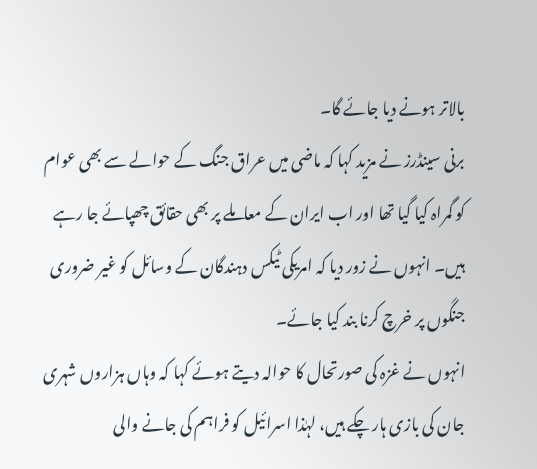بالاتر ہونے دیا جائے گا۔
برنی سینڈرز نے مزید کہا کہ ماضی میں عراق جنگ کے حوالے سے بھی عوام کو گمراہ کیا گیا تھا اور اب ایران کے معاملے پر بھی حقائق چھپائے جا رہے ہیں۔ انہوں نے زور دیا کہ امریکی ٹیکس دہندگان کے وسائل کو غیر ضروری جنگوں پر خرچ کرنا بند کیا جائے۔
انہوں نے غزہ کی صورتحال کا حوالہ دیتے ہوئے کہا کہ وہاں ہزاروں شہری جان کی بازی ہار چکے ہیں، لہٰذا اسرائیل کو فراہم کی جانے والی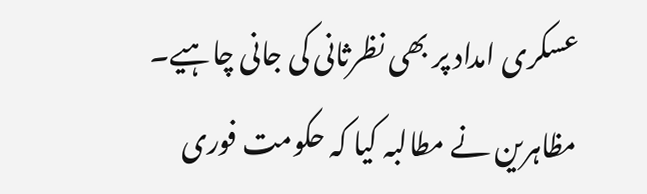عسکری امداد پر بھی نظرثانی کی جانی چاہیے۔
مظاہرین نے مطالبہ کیا کہ حکومت فوری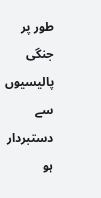طور پر جنگی پالیسیوں سے دستبردار ہو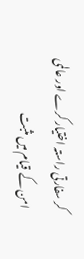کر سفارتی راستہ اختیار کرے اور عالمی امن کے قیام میں مثبت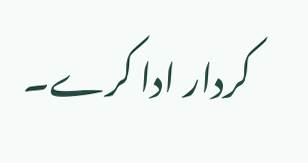کردار ادا کرے۔